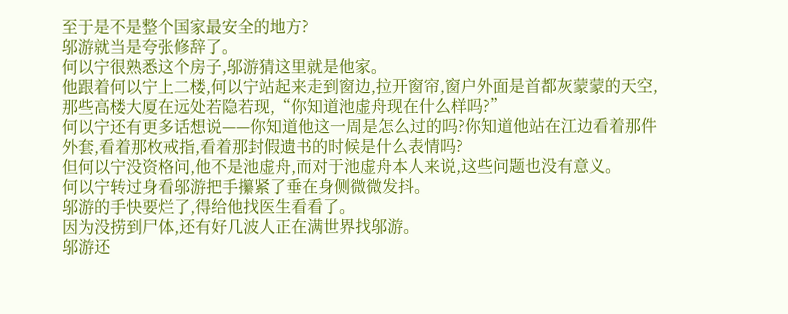至于是不是整个国家最安全的地方?
邬游就当是夸张修辞了。
何以宁很熟悉这个房子,邬游猜这里就是他家。
他跟着何以宁上二楼,何以宁站起来走到窗边,拉开窗帘,窗户外面是首都灰蒙蒙的天空,那些高楼大厦在远处若隐若现,“你知道池虚舟现在什么样吗?”
何以宁还有更多话想说——你知道他这一周是怎么过的吗?你知道他站在江边看着那件外套,看着那枚戒指,看着那封假遗书的时候是什么表情吗?
但何以宁没资格问,他不是池虚舟,而对于池虚舟本人来说,这些问题也没有意义。
何以宁转过身看邬游把手攥紧了垂在身侧微微发抖。
邬游的手快要烂了,得给他找医生看看了。
因为没捞到尸体,还有好几波人正在满世界找邬游。
邬游还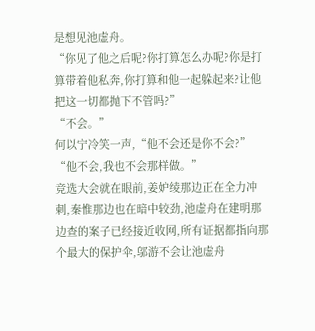是想见池虚舟。
“你见了他之后呢?你打算怎么办呢?你是打算带着他私奔,你打算和他一起躲起来?让他把这一切都抛下不管吗?”
“不会。”
何以宁冷笑一声,“他不会还是你不会?”
“他不会,我也不会那样做。”
竞选大会就在眼前,姜妒绫那边正在全力冲刺,秦惟那边也在暗中较劲,池虚舟在建明那边查的案子已经接近收网,所有证据都指向那个最大的保护伞,邬游不会让池虚舟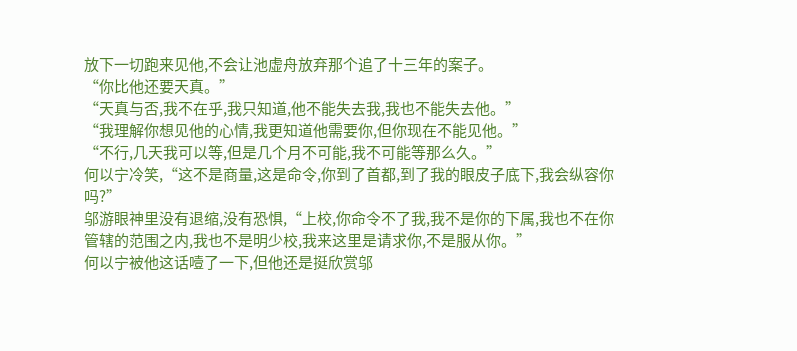放下一切跑来见他,不会让池虚舟放弃那个追了十三年的案子。
“你比他还要天真。”
“天真与否,我不在乎,我只知道,他不能失去我,我也不能失去他。”
“我理解你想见他的心情,我更知道他需要你,但你现在不能见他。”
“不行,几天我可以等,但是几个月不可能,我不可能等那么久。”
何以宁冷笑,“这不是商量,这是命令,你到了首都,到了我的眼皮子底下,我会纵容你吗?”
邬游眼神里没有退缩,没有恐惧,“上校,你命令不了我,我不是你的下属,我也不在你管辖的范围之内,我也不是明少校,我来这里是请求你,不是服从你。”
何以宁被他这话噎了一下,但他还是挺欣赏邬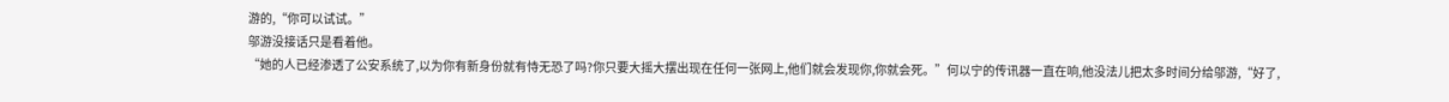游的,“你可以试试。”
邬游没接话只是看着他。
“她的人已经渗透了公安系统了,以为你有新身份就有恃无恐了吗?你只要大摇大摆出现在任何一张网上,他们就会发现你,你就会死。”何以宁的传讯器一直在响,他没法儿把太多时间分给邬游,“好了,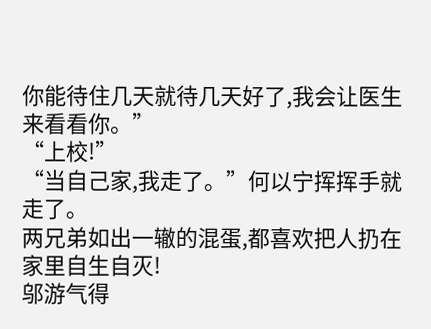你能待住几天就待几天好了,我会让医生来看看你。”
“上校!”
“当自己家,我走了。”何以宁挥挥手就走了。
两兄弟如出一辙的混蛋,都喜欢把人扔在家里自生自灭!
邬游气得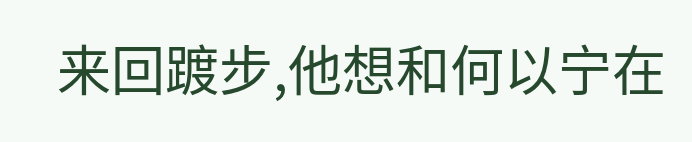来回踱步,他想和何以宁在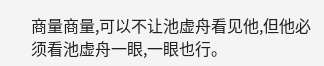商量商量,可以不让池虚舟看见他,但他必须看池虚舟一眼,一眼也行。